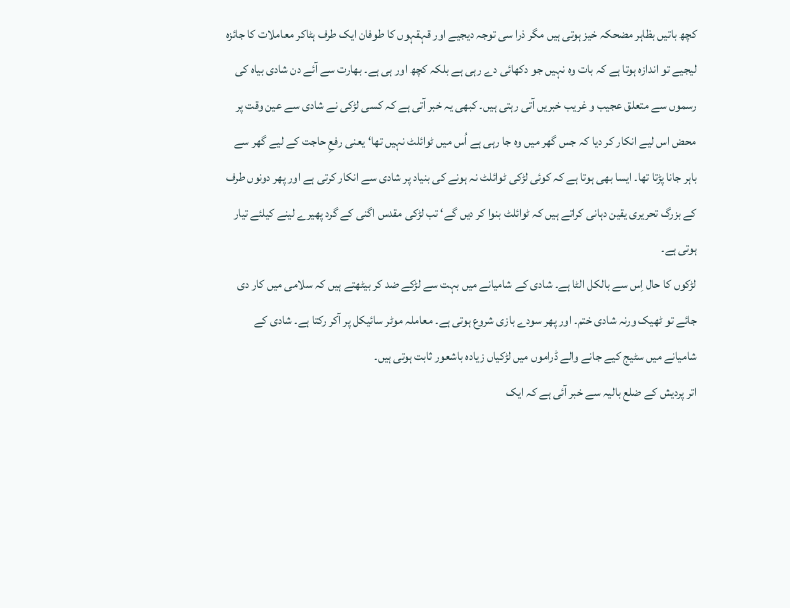کچھ باتیں بظاہر مضحکہ خیز ہوتی ہیں مگر ذرا سی توجہ دیجیے اور قہقہوں کا طوفان ایک طرف ہٹاکر معاملات کا جائزہ لیجیے تو اندازہ ہوتا ہے کہ بات وہ نہیں جو دکھائی دے رہی ہے بلکہ کچھ اور ہی ہے۔ بھارت سے آئے دن شادی بیاہ کی رسموں سے متعلق عجیب و غریب خبریں آتی رہتی ہیں۔ کبھی یہ خبر آتی ہے کہ کسی لڑکی نے شادی سے عین وقت پر محض اس لیے انکار کر دیا کہ جس گھر میں وہ جا رہی ہے اُس میں ٹوائلٹ نہیں تھا‘ یعنی رفعِ حاجت کے لیے گھر سے باہر جانا پڑتا تھا۔ ایسا بھی ہوتا ہے کہ کوئی لڑکی ٹوائلٹ نہ ہونے کی بنیاد پر شادی سے انکار کرتی ہے اور پھر دونوں طرف کے بزرگ تحریری یقین دہانی کراتے ہیں کہ ٹوائلٹ بنوا کر دیں گے‘ تب لڑکی مقدس اگنی کے گرد پھیرے لینے کیلئے تیار ہوتی ہے۔
لڑکوں کا حال اِس سے بالکل الٹا ہے۔ شادی کے شامیانے میں بہت سے لڑکے ضد کر بیٹھتے ہیں کہ سلامی میں کار دی جائے تو ٹھیک ورنہ شادی ختم۔ اور پھر سودے بازی شروع ہوتی ہے۔ معاملہ موٹر سائیکل پر آکر رکتا ہے۔ شادی کے شامیانے میں سٹیج کیے جانے والے ڈراموں میں لڑکیاں زیادہ باشعور ثابت ہوتی ہیں۔
اتر پردیش کے ضلع بالیہ سے خبر آئی ہے کہ ایک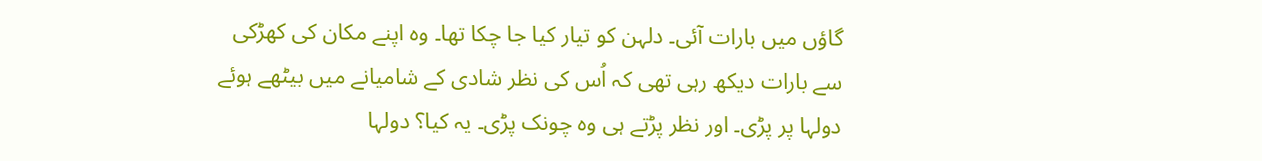گاؤں میں بارات آئی۔ دلہن کو تیار کیا جا چکا تھا۔ وہ اپنے مکان کی کھڑکی سے بارات دیکھ رہی تھی کہ اُس کی نظر شادی کے شامیانے میں بیٹھے ہوئے دولہا پر پڑی۔ اور نظر پڑتے ہی وہ چونک پڑی۔ یہ کیا؟ دولہا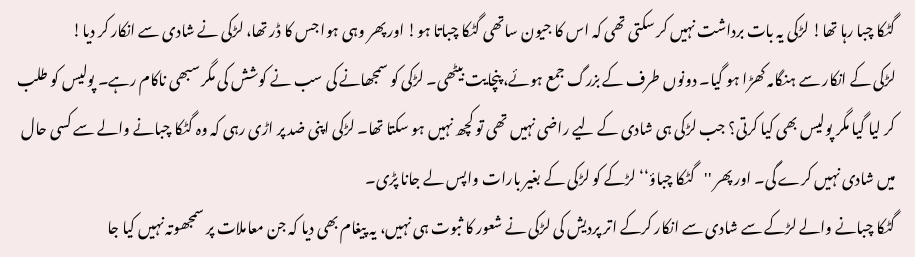گٹکا چبا رہا تھا! لڑکی یہ بات برداشت نہیں کر سکتی تھی کہ اس کا جیون ساتھی گٹکا چباتا ہو! اور پھر وہی ہوا جس کا ڈر تھا، لڑکی نے شادی سے انکار کر دیا!
لڑکی کے انکار سے ہنگامہ کھڑا ہو گیا۔ دونوں طرف کے بزرگ جمع ہوئے، پنچایت بیٹھی۔ لڑکی کو سمجھانے کی سب نے کوشش کی مگر سبھی ناکام رہے۔ پولیس کو طلب کر لیا گیا مگر پولیس بھی کیا کرتی؟ جب لڑکی ہی شادی کے لیے راضی نہیں تھی تو کچھ نہیں ہو سکتا تھا۔ لڑکی اپنی ضد پر اڑی رہی کہ وہ گٹکا چبانے والے سے کسی حال میں شادی نہیں کرے گی۔ اور پھر ''گٹکا چباؤ‘‘ لڑکے کو لڑکی کے بغیر بارات واپس لے جانا پڑی۔
گٹکا چبانے والے لڑکے سے شادی سے انکار کرکے اتر پردیش کی لڑکی نے شعور کا ثبوت ہی نہیں، یہ پیغام بھی دیا کہ جن معاملات پر سمجھوتہ نہیں کیا جا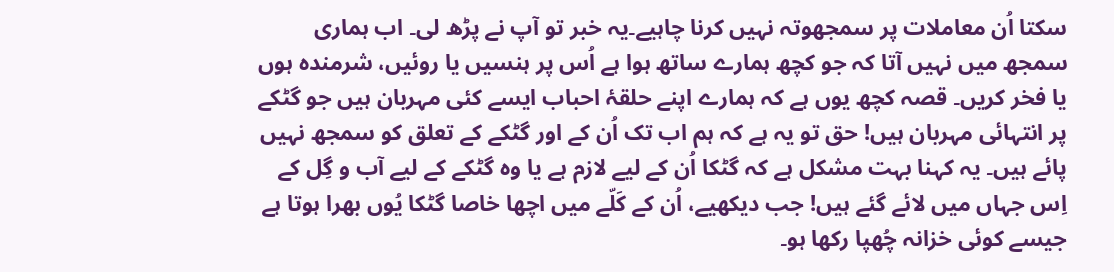سکتا اُن معاملات پر سمجھوتہ نہیں کرنا چاہیے۔یہ خبر تو آپ نے پڑھ لی۔ اب ہماری سمجھ میں نہیں آتا کہ جو کچھ ہمارے ساتھ ہوا ہے اُس پر ہنسیں یا روئیں، شرمندہ ہوں یا فخر کریں۔ قصہ کچھ یوں ہے کہ ہمارے اپنے حلقۂ احباب ایسے کئی مہربان ہیں جو گٹکے پر انتہائی مہربان ہیں! حق تو یہ ہے کہ ہم اب تک اُن کے اور گٹکے کے تعلق کو سمجھ نہیں پائے ہیں۔ یہ کہنا بہت مشکل ہے کہ گٹکا اُن کے لیے لازم ہے یا وہ گٹکے کے لیے آب و گِل کے اِس جہاں میں لائے گئے ہیں! جب دیکھیے، اُن کے کَلّے میں اچھا خاصا گٹکا یُوں بھرا ہوتا ہے جیسے کوئی خزانہ چُھپا رکھا ہو۔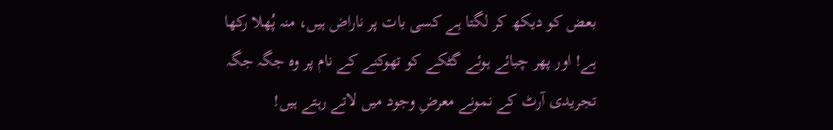بعض کو دیکھ کر لگتا ہے کسی بات پر ناراض ہیں، منہ پُھلا رکھا ہے! اور پھر چبائے ہوئے گٹکے کو تھوکنے کے نام پر وہ جگہ جگہ تجریدی آرٹ کے نمونے معرضِ وجود میں لاتے رہتے ہیں!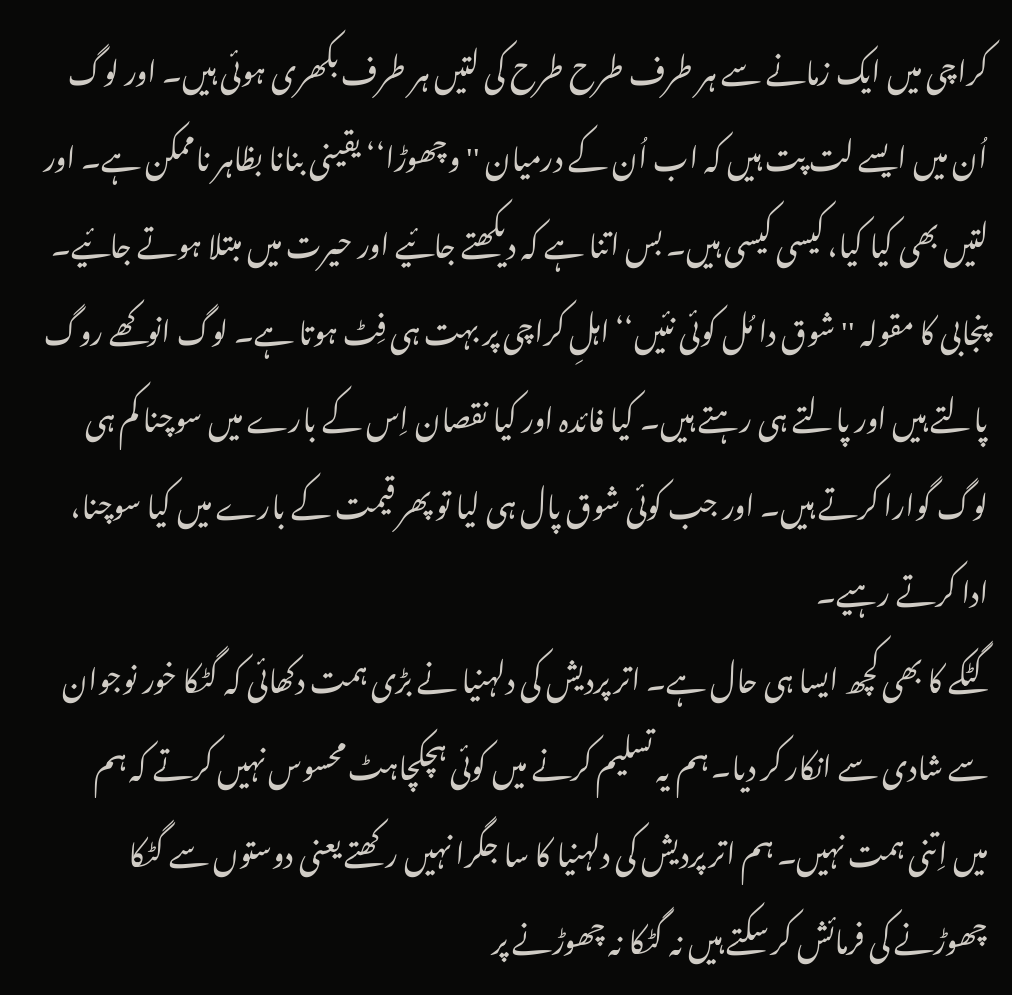کراچی میں ایک زمانے سے ہر طرف طرح طرح کی لتیں ہر طرف بکھری ہوئی ہیں۔ اور لوگ اُن میں ایسے لت پت ہیں کہ اب اُن کے درمیان ''وچھوڑا‘‘ یقینی بنانا بظاہر ناممکن ہے۔ اور لتیں بھی کیا کیا، کیسی کیسی ہیں۔ بس اتنا ہے کہ دیکھتے جائیے اور حیرت میں مبتلا ہوتے جائیے۔ پنجابی کا مقولہ ''شوق دا مُل کوئی نئیں‘‘ اہلِ کراچی پر بہت ہی فِٹ ہوتا ہے۔ لوگ انوکھے روگ پالتے ہیں اور پالتے ہی رہتے ہیں۔ کیا فائدہ اور کیا نقصان اِس کے بارے میں سوچنا کم ہی لوگ گوارا کرتے ہیں۔ اور جب کوئی شوق پال ہی لیا تو پھر قیمت کے بارے میں کیا سوچنا، ادا کرتے رہیے۔
گٹکے کا بھی کچھ ایسا ہی حال ہے۔ اتر پردیش کی دلہنیا نے بڑی ہمت دکھائی کہ گٹکا خور نوجوان سے شادی سے انکار کر دیا۔ ہم یہ تسلیم کرنے میں کوئی ہچکچاہٹ محسوس نہیں کرتے کہ ہم میں اِتنی ہمت نہیں۔ ہم اتر پردیش کی دلہنیا کا سا جگرا نہیں رکھتے یعنی دوستوں سے گٹکا چھوڑنے کی فرمائش کر سکتے ہیں نہ گٹکا نہ چھوڑنے پر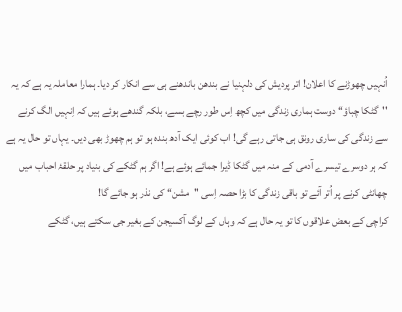اُنہیں چھوڑنے کا اعلان! اتر پردیش کی دلہنیا نے بندھن باندھنے ہی سے انکار کر دیا۔ ہمارا معاملہ یہ ہے کہ یہ ''گٹکا چباؤ‘‘ دوست ہماری زندگی میں کچھ اِس طور رچے بسے، بلکہ گندھے ہوئے ہیں کہ اِنہیں الگ کرنے سے زندگی کی ساری رونق ہی جاتی رہے گی! اب کوئی ایک آدھ بندہ ہو تو ہم چھوڑ بھی دیں۔ یہاں تو حال یہ ہے کہ ہر دوسرے تیسرے آدمی کے منہ میں گٹکا ڈیرا جمائے ہوئے ہے! اگر ہم گٹکے کی بنیاد پر حلقۂ احباب میں چھانٹی کرنے پر اُتر آئے تو باقی زندگی کا بڑا حصہ اِسی ''مشن‘‘ کی نذر ہو جائے گا!
کراچی کے بعض علاقوں کا تو یہ حال ہے کہ وہاں کے لوگ آکسیجن کے بغیر جی سکتے ہیں، گٹکے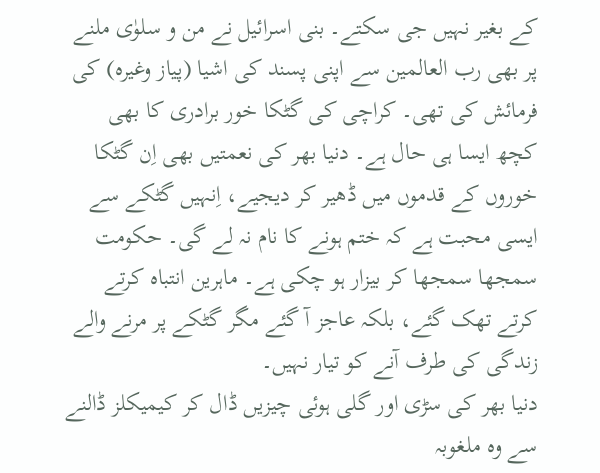کے بغیر نہیں جی سکتے۔ بنی اسرائیل نے من و سلوٰی ملنے پر بھی رب العالمین سے اپنی پسند کی اشیا (پیاز وغیرہ) کی فرمائش کی تھی۔ کراچی کی گٹکا خور برادری کا بھی کچھ ایسا ہی حال ہے۔ دنیا بھر کی نعمتیں بھی اِن گٹکا خوروں کے قدموں میں ڈھیر کر دیجیے، اِنہیں گٹکے سے ایسی محبت ہے کہ ختم ہونے کا نام نہ لے گی۔ حکومت سمجھا سمجھا کر بیزار ہو چکی ہے۔ ماہرین انتباہ کرتے کرتے تھک گئے، بلکہ عاجز آ گئے مگر گٹکے پر مرنے والے زندگی کی طرف آنے کو تیار نہیں۔
دنیا بھر کی سڑی اور گلی ہوئی چیزیں ڈال کر کیمیکلز ڈالنے سے وہ ملغوبہ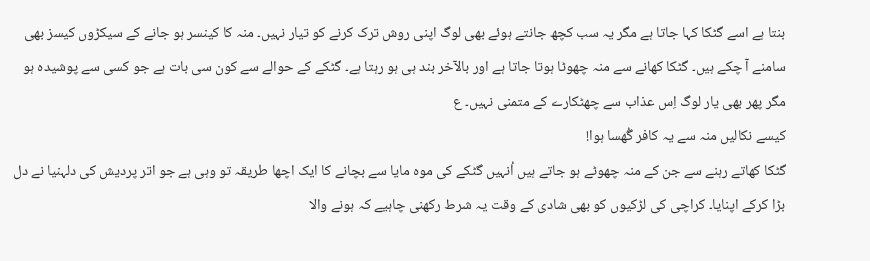بنتا ہے اسے گٹکا کہا جاتا ہے مگر یہ سب کچھ جانتے ہوئے بھی لوگ اپنی روش ترک کرنے کو تیار نہیں۔ منہ کا کینسر ہو جانے کے سیکڑوں کیسز بھی سامنے آ چکے ہیں۔ گٹکا کھانے سے منہ چھوٹا ہوتا جاتا ہے اور بالآخر بند ہی ہو رہتا ہے۔ گٹکے کے حوالے سے کون سی بات ہے جو کسی سے پوشیدہ ہو مگر پھر بھی یار لوگ اِس عذاب سے چھٹکارے کے متمنی نہیں۔ ع
کیسے نکالیں منہ سے یہ کافر گُھسا ہوا!
گٹکا کھاتے رہنے سے جن کے منہ چھوٹے ہو جاتے ہیں اُنہیں گٹکے کی موہ مایا سے بچانے کا ایک اچھا طریقہ تو وہی ہے جو اتر پردیش کی دلہنیا نے دل بڑا کرکے اپنایا۔ کراچی کی لڑکیوں کو بھی شادی کے وقت یہ شرط رکھنی چاہیے کہ ہونے والا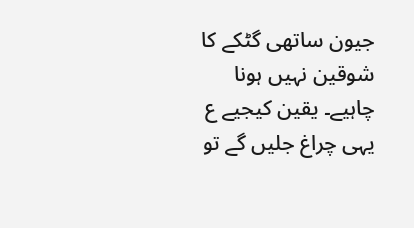جیون ساتھی گٹکے کا شوقین نہیں ہونا چاہیے۔ یقین کیجیے ع
یہی چراغ جلیں گے تو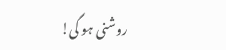روشنی ہو گی!